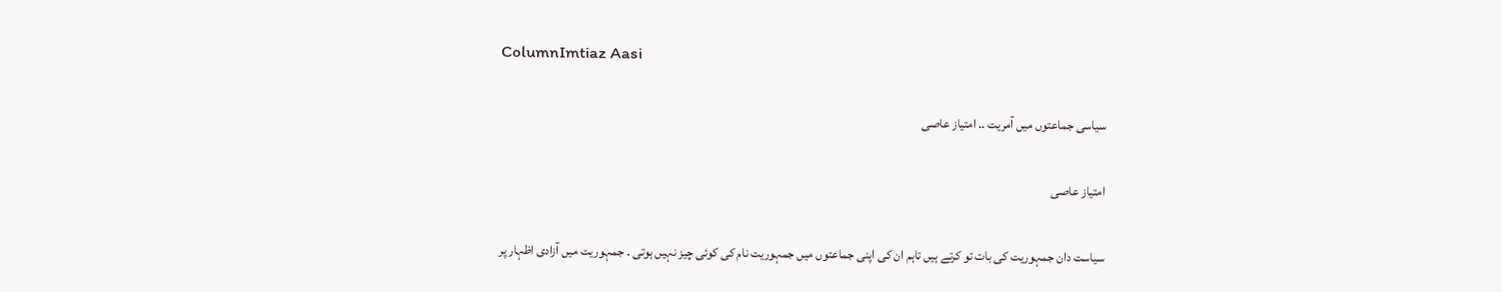ColumnImtiaz Aasi

سیاسی جماعتوں میں آمریت .. امتیاز عاصی

امتیاز عاصی

سیاست دان جمہوریت کی بات تو کرتے ہیں تاہم ان کی اپنی جماعتوں میں جمہوریت نام کی کوئی چیز نہیں ہوتی ۔ جمہوریت میں آزادی اظہار پر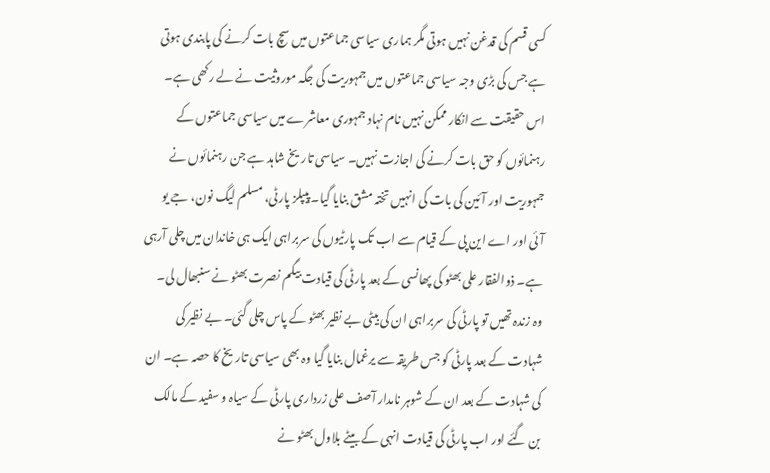کسی قسم کی قدغن نہیں ہوتی مگر ہماری سیاسی جماعتوں میں سچ بات کرنے کی پابندی ہوتی ہے جس کی بڑی وجہ سیاسی جماعتوں میں جمہوریت کی جگہ موروثیت نے لے رکھی ہے۔ اس حقیقت سے انکار ممکن نہیں نام نہاد جمہوری معاشرے میں سیاسی جماعتوں کے رہنمائوں کو حق بات کرنے کی اجازت نہیں۔ سیاسی تاریخ شاہد ہے جن رہنمائوں نے جمہوریت اور آئین کی بات کی انہیں تختہ مشق بنایا گیا۔ پیپلز پارٹی، مسلم لیگ نون، جے یو آئی اور اے این پی کے قیام سے اب تک پارٹیوں کی سربراہی ایک ہی خاندان میں چلی آرہی ہے۔ ذوالفقار علی بھٹو کی پھانسی کے بعد پارٹی کی قیادت بیگم نصرت بھٹو نے سنبھال لی۔ وہ زندہ تھیں تو پارٹی کی سربراہی ان کی بیٹی بے نظیر بھٹو کے پاس چلی گئی۔ بے نظیر کی شہادت کے بعد پارٹی کو جس طریقہ سے یرغمال بنایا گیا وہ بھی سیاسی تاریخ کا حصہ ہے۔ ان کی شہادت کے بعد ان کے شوہر نامدار آصف علی زرداری پارٹی کے سیاہ و سفید کے مالک بن گئے اور اب پارٹی کی قیادت انہی کے بیٹے بلاول بھٹو نے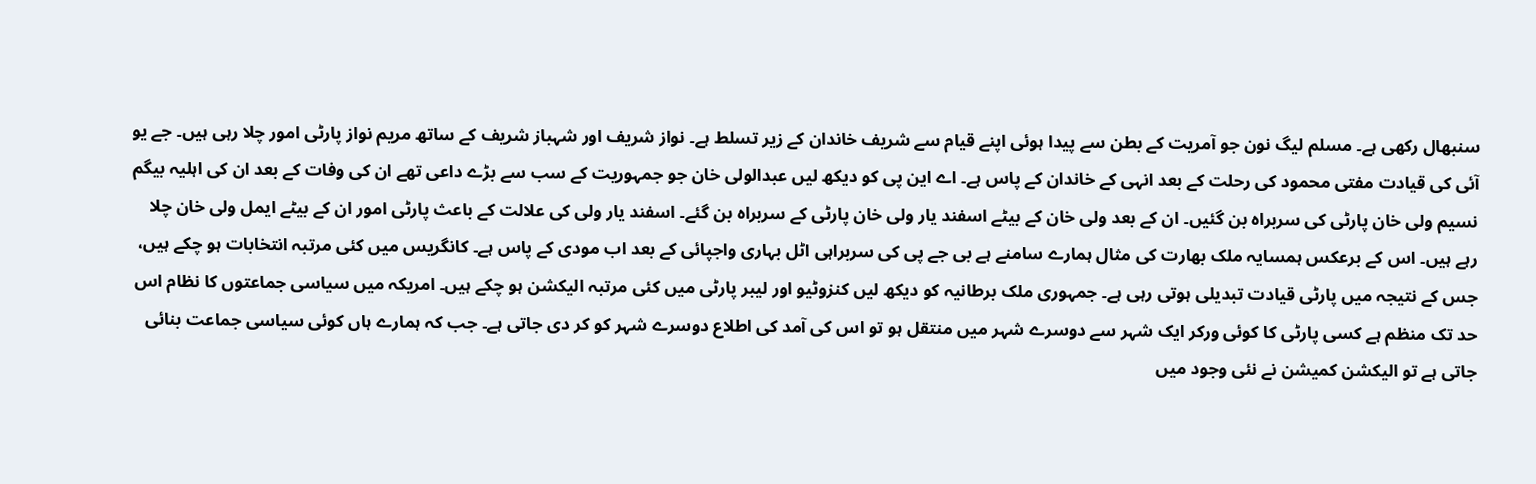سنبھال رکھی ہے۔ مسلم لیگ نون جو آمریت کے بطن سے پیدا ہوئی اپنے قیام سے شریف خاندان کے زیر تسلط ہے۔ نواز شریف اور شہباز شریف کے ساتھ مریم نواز پارٹی امور چلا رہی ہیں۔ جے یو آئی کی قیادت مفتی محمود کی رحلت کے بعد انہی کے خاندان کے پاس ہے۔ اے این پی کو دیکھ لیں عبدالولی خان جو جمہوریت کے سب سے بڑے داعی تھے ان کی وفات کے بعد ان کی اہلیہ بیگم نسیم ولی خان پارٹی کی سربراہ بن گئیں۔ ان کے بعد ولی خان کے بیٹے اسفند یار ولی خان پارٹی کے سربراہ بن گئے۔ اسفند یار ولی کی علالت کے باعث پارٹی امور ان کے بیٹے ایمل ولی خان چلا رہے ہیں۔ اس کے برعکس ہمسایہ ملک بھارت کی مثال ہمارے سامنے ہے بی جے پی کی سربراہی اٹل بہاری واجپائی کے بعد اب مودی کے پاس ہے۔ کانگریس میں کئی مرتبہ انتخابات ہو چکے ہیں، جس کے نتیجہ میں پارٹی قیادت تبدیلی ہوتی رہی ہے۔ جمہوری ملک برطانیہ کو دیکھ لیں کنزوٹیو اور لیبر پارٹی میں کئی مرتبہ الیکشن ہو چکے ہیں۔ امریکہ میں سیاسی جماعتوں کا نظام اس حد تک منظم ہے کسی پارٹی کا کوئی ورکر ایک شہر سے دوسرے شہر میں منتقل ہو تو اس کی آمد کی اطلاع دوسرے شہر کو کر دی جاتی ہے۔ جب کہ ہمارے ہاں کوئی سیاسی جماعت بنائی جاتی ہے تو الیکشن کمیشن نے نئی وجود میں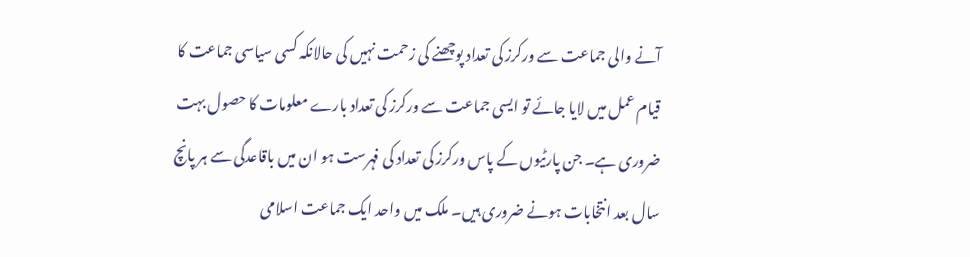آنے والی جماعت سے ورکرز کی تعداد پوچھنے کی زحمت نہیں کی حالانکہ کسی سیاسی جماعت کا قیام عمل میں لایا جائے تو ایسی جماعت سے ورکرز کی تعداد بارے معلومات کا حصول بہت ضروری ہے۔ جن پارٹیوں کے پاس ورکرز کی تعداد کی فہرست ہو ان میں باقاعدگی سے ہر پانچ سال بعد انتخابات ہونے ضروری ہیں۔ ملک میں واحد ایک جماعت اسلامی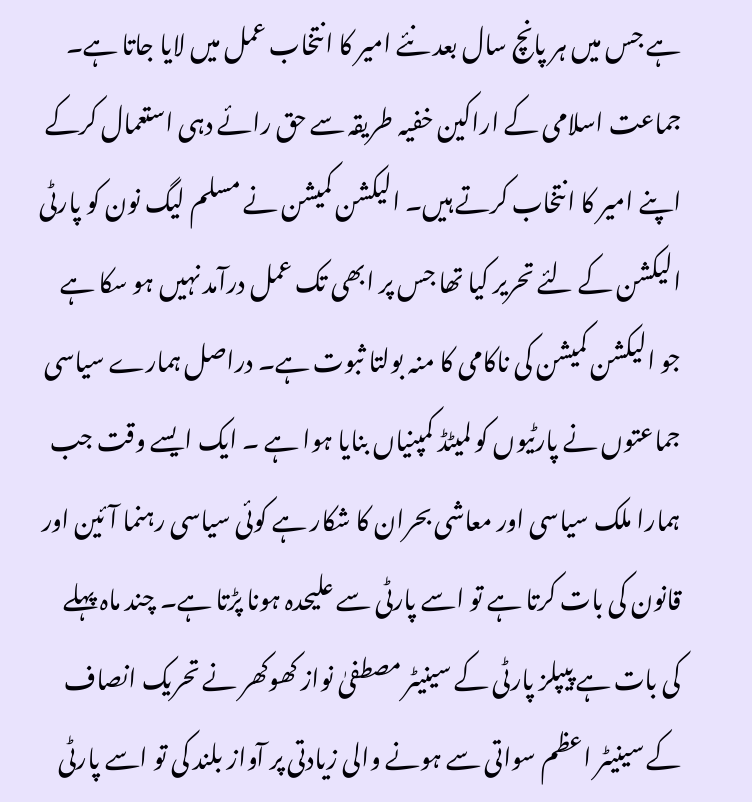ہے جس میں ہر پانچ سال بعد نئے امیر کا انتخاب عمل میں لایا جاتا ہے۔ جماعت اسلامی کے اراکین خفیہ طریقہ سے حق رائے دہی استعمال کرکے اپنے امیر کا انتخاب کرتے ہیں۔ الیکشن کمیشن نے مسلم لیگ نون کو پارٹی الیکشن کے لئے تحریر کیا تھا جس پر ابھی تک عمل درآمد نہیں ہو سکا ہے جو الیکشن کمیشن کی ناکامی کا منہ بولتا ثبوت ہے۔ دراصل ہمارے سیاسی جماعتوں نے پارٹیوں کو لمیٹڈ کمپنیاں بنایا ہوا ہے ۔ ایک ایسے وقت جب ہمارا ملک سیاسی اور معاشی بحران کا شکار ہے کوئی سیاسی رہنما آئین اور قانون کی بات کرتا ہے تو اسے پارٹی سے علیحدہ ہونا پڑتا ہے۔ چند ماہ پہلے کی بات ہے پیپلز پارٹی کے سینیٹر مصطفیٰ نواز کھوکھر نے تحریک انصاف کے سینیٹر اعظم سواتی سے ہونے والی زیادتی پر آواز بلند کی تو اسے پارٹی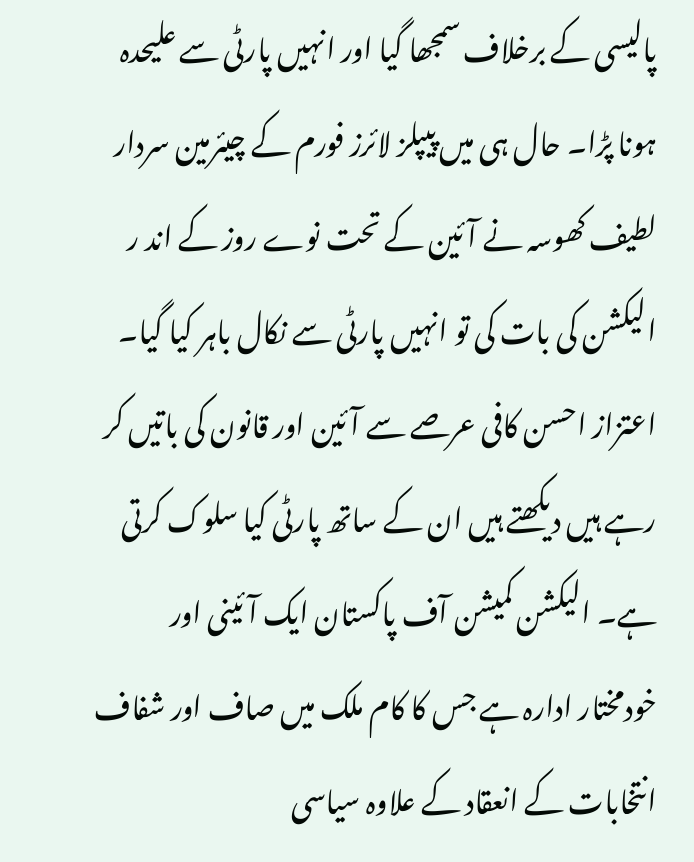پالیسی کے برخلاف سمجھا گیا اور انہیں پارٹی سے علیحدہ ہونا پڑا۔ حال ہی میں پیپلز لائرز فورم کے چیئرمین سردار لطیف کھوسہ نے آئین کے تحت نوے روز کے اند ر الیکشن کی بات کی تو انہیں پارٹی سے نکال باہر کیا گیا۔ اعتزاز احسن کافی عرصے سے آئین اور قانون کی باتیں کر رہے ہیں دیکھتے ہیں ان کے ساتھ پارٹی کیا سلوک کرتی ہے۔ الیکشن کمیشن آف پاکستان ایک آئینی اور خودمختار ادارہ ہے جس کا کام ملک میں صاف اور شفاف انتخابات کے انعقاد کے علاوہ سیاسی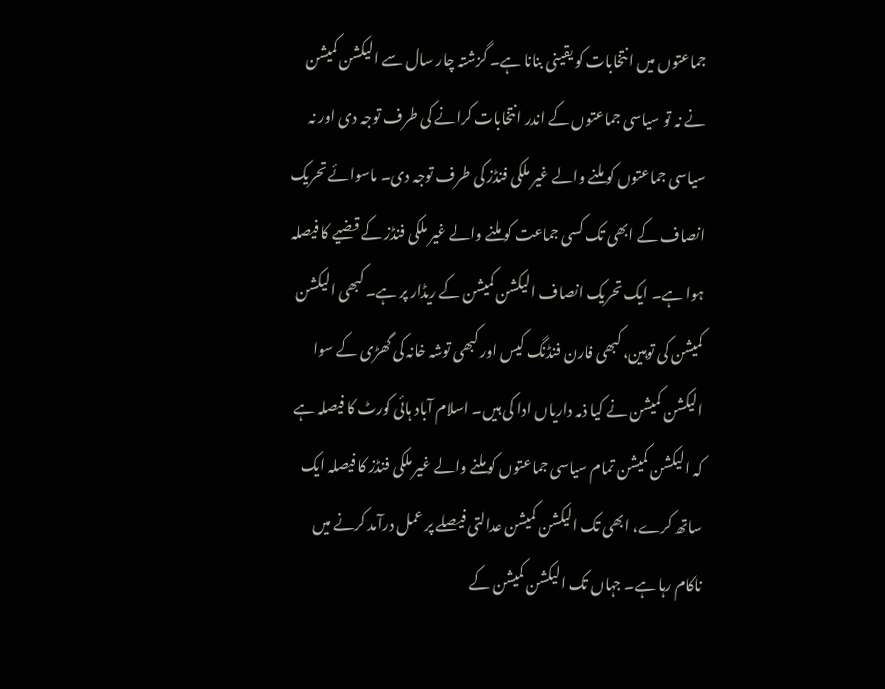جماعتوں میں انتخابات کو یقینی بنانا ہے۔ گزشتہ چار سال سے الیکشن کمیشن نے نہ تو سیاسی جماعتوں کے اندر انتخابات کرانے کی طرف توجہ دی اور نہ سیاسی جماعتوں کو ملنے والے غیر ملکی فنڈز کی طرف توجہ دی۔ ماسوائے تحریک انصاف کے ابھی تک کسی جماعت کو ملنے والے غیر ملکی فنڈز کے قضیے کا فیصلہ ہوا ہے۔ ایک تحریک انصاف الیکشن کمیشن کے ریڈار پر ہے۔ کبھی الیکشن کمیشن کی توہین، کبھی فارن فنڈنگ کیس اور کبھی توشہ خانہ کی گھڑی کے سوا الیکشن کمیشن نے کیا ذمہ داریاں ادا کی ہیں۔ اسلام آباد ہائی کورٹ کا فیصلہ ہے کہ الیکشن کمیشن تمام سیاسی جماعتوں کو ملنے والے غیر ملکی فنڈز کا فیصلہ ایک ساتھ کرے، ابھی تک الیکشن کمیشن عدالتی فیصلے پر عمل درآمد کرنے میں ناکام رہا ہے۔ جہاں تک الیکشن کمیشن کے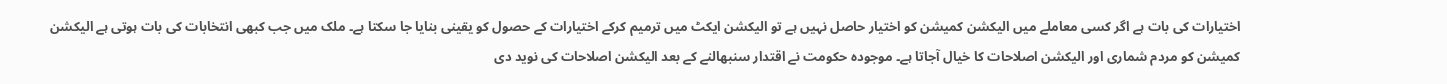اختیارات کی بات ہے اگر کسی معاملے میں الیکشن کمیشن کو اختیار حاصل نہیں ہے تو الیکشن ایکٹ میں ترمیم کرکے اختیارات کے حصول کو یقینی بنایا جا سکتا ہے۔ ملک میں جب کبھی انتخابات کی بات ہوتی ہے الیکشن کمیشن کو مردم شماری اور الیکشن اصلاحات کا خیال آجاتا ہے۔ موجودہ حکومت نے اقتدار سنبھالنے کے بعد الیکشن اصلاحات کی نوید دی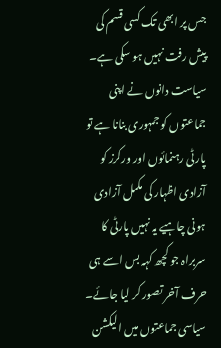جس پر ابھی تک کسی قسم کی پیش رفت نہیں ہو سکی ہے۔ سیاست دانوں نے اپنی جماعتوں کو جمہوری بنانا ہے تو پارٹی رہنمائوں اور ورکرز کو آزادی اظہار کی مکمل آزادی ہونی چاہیے یہ نہیں پارٹی کا سربراہ جو کچھ کہہ بس اسے ہی حرف آخر تصور کر لیا جائے۔ سیاسی جماعتوں میں الیکشن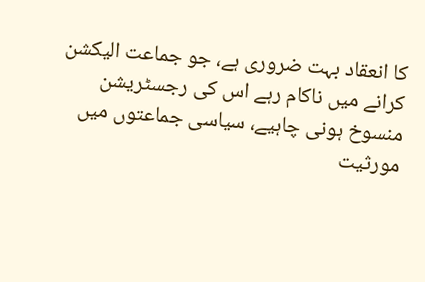کا انعقاد بہت ضروری ہے، جو جماعت الیکشن کرانے میں ناکام رہے اس کی رجسٹریشن منسوخ ہونی چاہیے، سیاسی جماعتوں میں مورثیت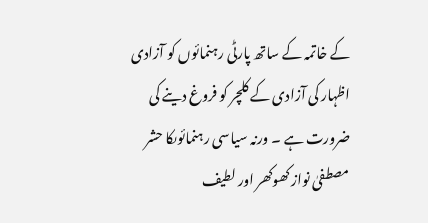کے خاتمہ کے ساتھ پارٹی رہنمائوں کو آزادی اظہار کی آزادی کے کلچر کو فروغ دینے کی ضرورت ہے ۔ ورنہ سیاسی رہنمائوںکا حشر مصطفیٰ نواز کھوکھر اور لطیف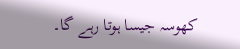کھوسہ جیسا ہوتا رہے گا۔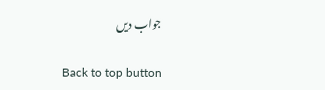جواب دیں

Back to top button